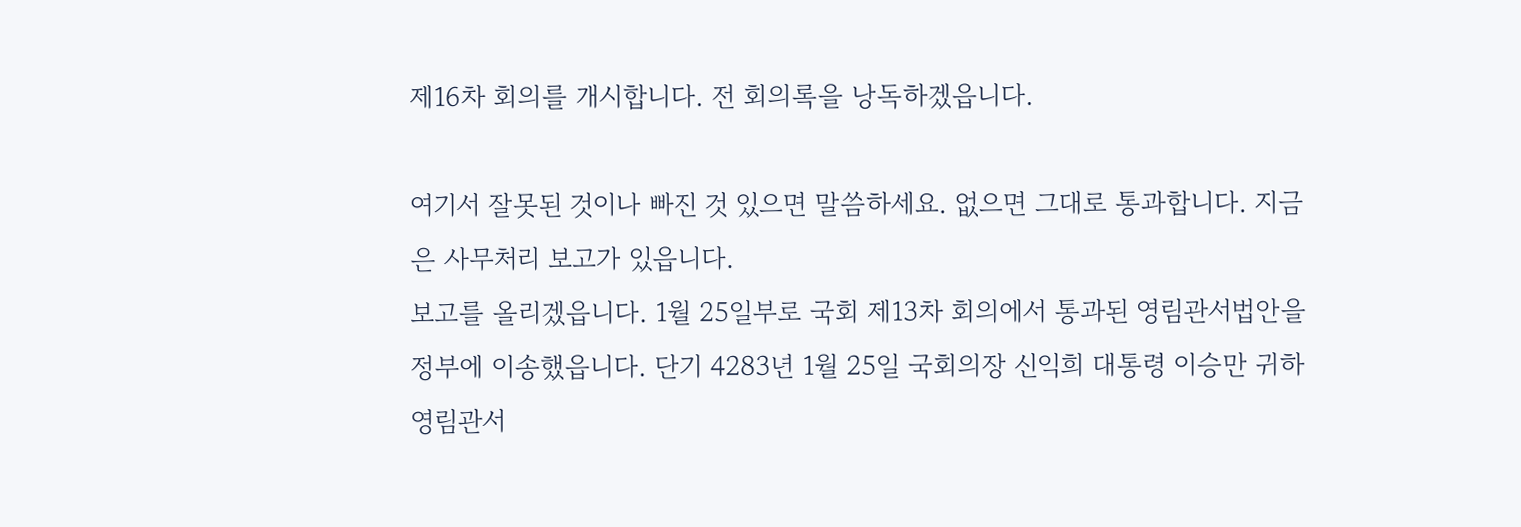제16차 회의를 개시합니다. 전 회의록을 낭독하겠읍니다.

여기서 잘못된 것이나 빠진 것 있으면 말씀하세요. 없으면 그대로 통과합니다. 지금은 사무처리 보고가 있읍니다.
보고를 올리겠읍니다. 1월 25일부로 국회 제13차 회의에서 통과된 영림관서법안을 정부에 이송했읍니다. 단기 4283년 1월 25일 국회의장 신익희 대통령 이승만 귀하 영림관서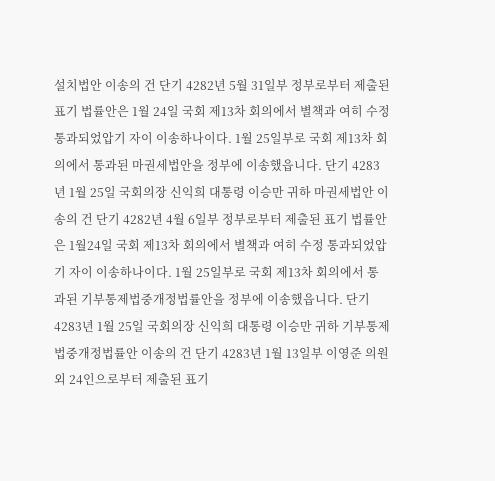설치법안 이송의 건 단기 4282년 5월 31일부 정부로부터 제출된 표기 법률안은 1월 24일 국회 제13차 회의에서 별책과 여히 수정 통과되었압기 자이 이송하나이다. 1월 25일부로 국회 제13차 회의에서 통과된 마권세법안을 정부에 이송했읍니다. 단기 4283년 1월 25일 국회의장 신익희 대통령 이승만 귀하 마권세법안 이송의 건 단기 4282년 4월 6일부 정부로부터 제출된 표기 법률안은 1월24일 국회 제13차 회의에서 별책과 여히 수정 통과되었압기 자이 이송하나이다. 1월 25일부로 국회 제13차 회의에서 통과된 기부통제법중개정법률안을 정부에 이송했읍니다. 단기 4283년 1월 25일 국회의장 신익희 대통령 이승만 귀하 기부통제법중개정법률안 이송의 건 단기 4283년 1월 13일부 이영준 의원 외 24인으로부터 제출된 표기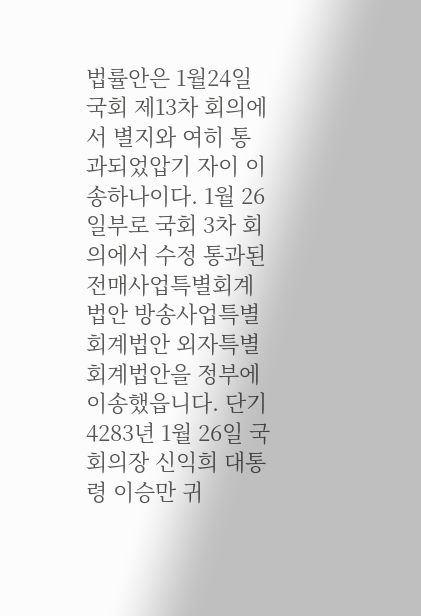법률안은 1월24일 국회 제13차 회의에서 별지와 여히 통과되었압기 자이 이송하나이다. 1월 26일부로 국회 3차 회의에서 수정 통과된 전매사업특별회계법안 방송사업특별회계법안 외자특별회계법안을 정부에 이송했읍니다. 단기 4283년 1월 26일 국회의장 신익희 대통령 이승만 귀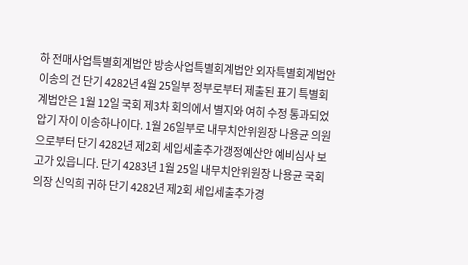하 전매사업특별회계법안 방송사업특별회계법안 외자특별회계법안 이송의 건 단기 4282년 4월 25일부 정부로부터 제출된 표기 특별회계법안은 1월 12일 국회 제3차 회의에서 별지와 여히 수정 통과되었압기 자이 이송하나이다. 1월 26일부로 내무치안위원장 나용균 의원으로부터 단기 4282년 제2회 세입세출추가갱정예산안 예비심사 보고가 있읍니다. 단기 4283년 1월 25일 내무치안위원장 나용균 국회의장 신익희 귀하 단기 4282년 제2회 세입세출추가경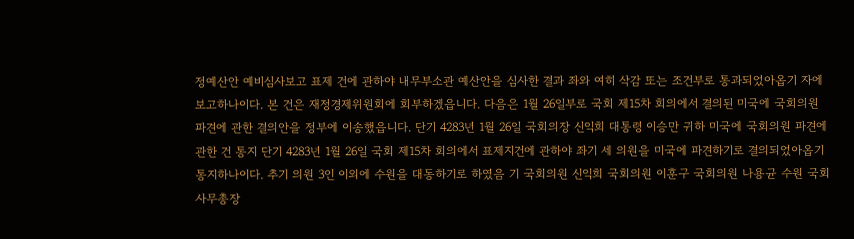정예산안 예비심사보고 표제 건에 관하야 내무부소관 예산안을 심사한 결과 좌와 여히 삭감 또는 조건부로 통과되었아옵기 자에 보고하나이다. 본 건은 재정경제위원회에 회부하겠읍니다. 다음은 1월 26일부로 국회 제15차 회의에서 결의된 미국에 국회의원 파견에 관한 결의안을 정부에 이송했읍니다. 단기 4283년 1월 26일 국회의장 신익희 대통령 이승만 귀하 미국에 국회의원 파견에 관한 건 통지 단기 4283년 1월 26일 국회 제15차 회의에서 표제지건에 관하야 좌기 세 의원을 미국에 파견하기로 결의되었아옵기 통지하나이다. 추기 의원 3인 이외에 수원을 대동하기로 하였음 기 국회의원 신익희 국회의원 이훈구 국회의원 나용균 수원 국회사무총장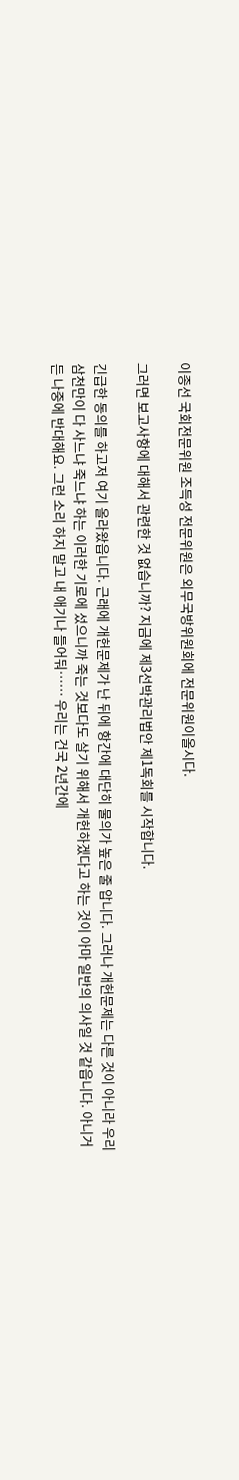이종선 국회전문위원 조득성 전문위원은 외무국방위원회에 전문위원이올시다.

그러면 보고사항에 대해서 관련한 것 없습니까? 지금에 제3선박관리법안 제1독회를 시작합니다.

긴급한 동의를 하고저 여기 올라왔읍니다. 근래에 개헌문제가 난 뒤에 항간에 대단히 물의가 높은 줄 압니다. 그러나 개헌문제는 다른 것이 아니라 우리 삼천만이 다 사느냐 죽느냐 하는 이러한 기로에 섰으니까 죽는 것보다도 살기 위해서 개헌하겠다고 하는 것이 아마 일반의 의사일 것 같읍니다. 아니거든 나중에 반대해요. 그런 소리 하지 말고 내 애기나 들어둬…… 우리는 건국 2년간에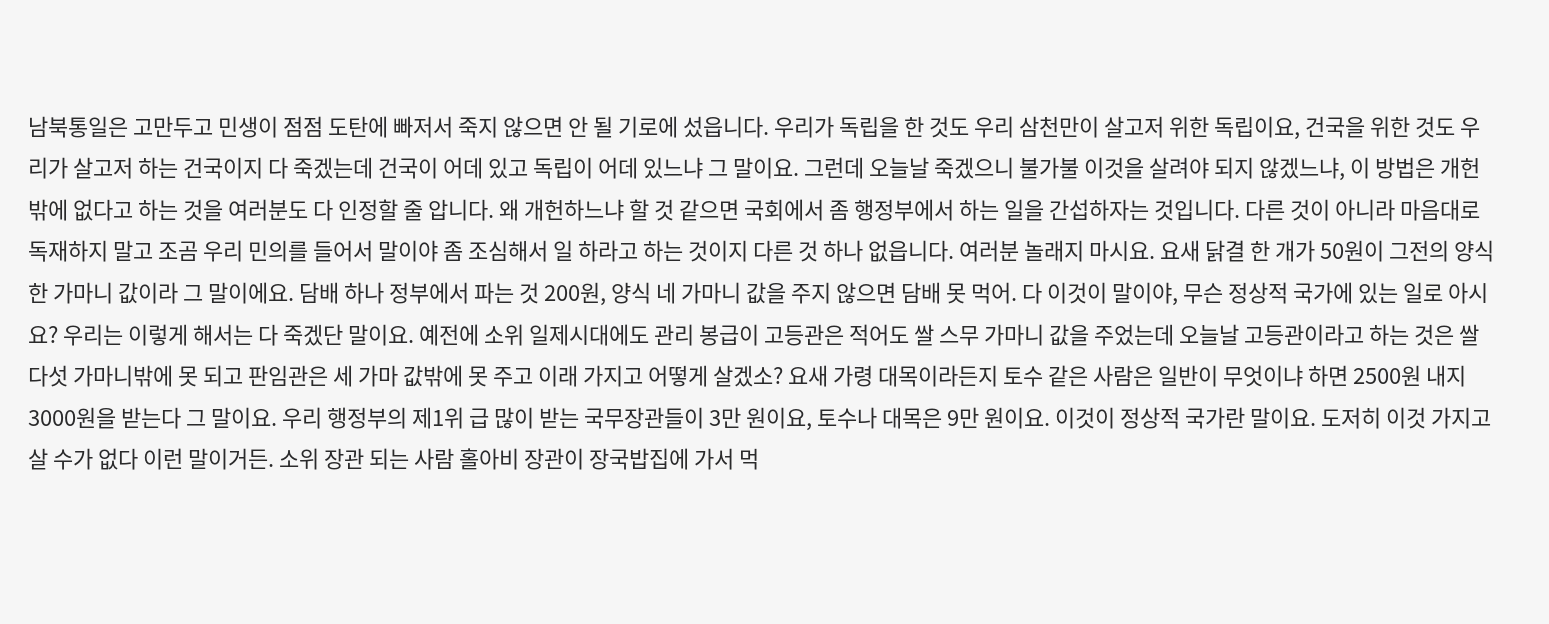남북통일은 고만두고 민생이 점점 도탄에 빠저서 죽지 않으면 안 될 기로에 섰읍니다. 우리가 독립을 한 것도 우리 삼천만이 살고저 위한 독립이요, 건국을 위한 것도 우리가 살고저 하는 건국이지 다 죽겠는데 건국이 어데 있고 독립이 어데 있느냐 그 말이요. 그런데 오늘날 죽겠으니 불가불 이것을 살려야 되지 않겠느냐, 이 방법은 개헌 밖에 없다고 하는 것을 여러분도 다 인정할 줄 압니다. 왜 개헌하느냐 할 것 같으면 국회에서 좀 행정부에서 하는 일을 간섭하자는 것입니다. 다른 것이 아니라 마음대로 독재하지 말고 조곰 우리 민의를 들어서 말이야 좀 조심해서 일 하라고 하는 것이지 다른 것 하나 없읍니다. 여러분 놀래지 마시요. 요새 닭결 한 개가 50원이 그전의 양식 한 가마니 값이라 그 말이에요. 담배 하나 정부에서 파는 것 200원, 양식 네 가마니 값을 주지 않으면 담배 못 먹어. 다 이것이 말이야, 무슨 정상적 국가에 있는 일로 아시요? 우리는 이렇게 해서는 다 죽겠단 말이요. 예전에 소위 일제시대에도 관리 봉급이 고등관은 적어도 쌀 스무 가마니 값을 주었는데 오늘날 고등관이라고 하는 것은 쌀 다섯 가마니밖에 못 되고 판임관은 세 가마 값밖에 못 주고 이래 가지고 어떻게 살겠소? 요새 가령 대목이라든지 토수 같은 사람은 일반이 무엇이냐 하면 2500원 내지 3000원을 받는다 그 말이요. 우리 행정부의 제1위 급 많이 받는 국무장관들이 3만 원이요, 토수나 대목은 9만 원이요. 이것이 정상적 국가란 말이요. 도저히 이것 가지고 살 수가 없다 이런 말이거든. 소위 장관 되는 사람 홀아비 장관이 장국밥집에 가서 먹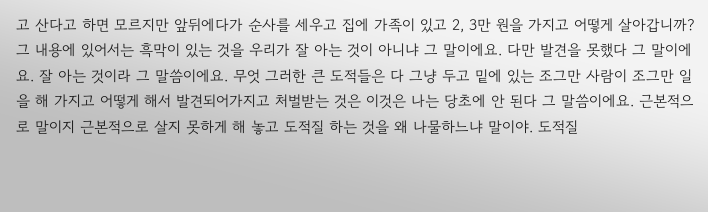고 산다고 하면 모르지만 앞뒤에다가 순사를 세우고 집에 가족이 있고 2, 3만 원을 가지고 어떻게 살아갑니까? 그 내용에 있어서는 흑막이 있는 것을 우리가 잘 아는 것이 아니냐 그 말이에요. 다만 발견을 못했다 그 말이에요. 잘 아는 것이라 그 말씀이에요. 무엇 그러한 큰 도적들은 다 그냥 두고 밑에 있는 조그만 사람이 조그만 일을 해 가지고 어떻게 해서 발견되어가지고 처벌받는 것은 이것은 나는 당초에 안 된다 그 말씀이에요. 근본적으로 말이지 근본적으로 살지 못하게 해 놓고 도적질 하는 것을 왜 나물하느냐 말이야. 도적질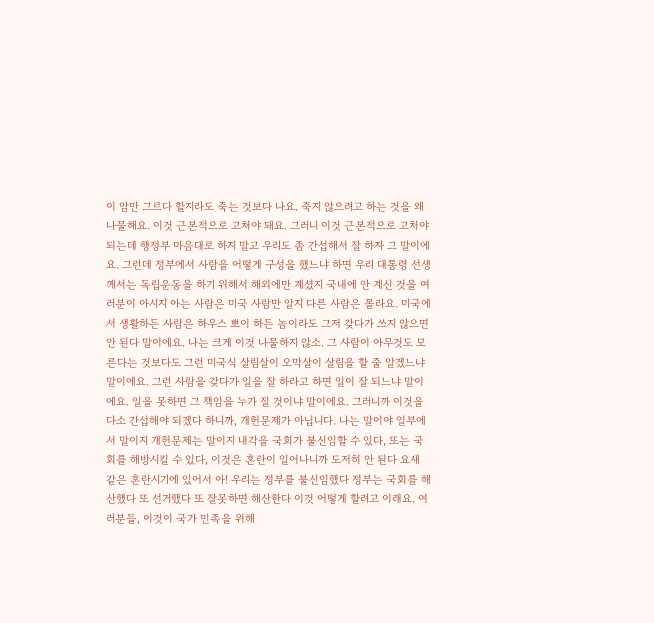이 암만 그르다 할지라도 죽는 것보다 나요. 죽지 않으려고 하는 것을 왜 나물해요. 이것 근본적으로 고쳐야 돼요. 그러니 이것 근본적으로 고처야 되는데 행정부 마음대로 하지 말고 우리도 좀 간섭해서 잘 하자 그 말이에요. 그런데 정부에서 사람을 어떻게 구성을 했느냐 하면 우리 대통령 선생께서는 독립운동을 하기 위해서 해외에만 계셨지 국내에 안 계신 것을 여러분이 아시지 아는 사람은 미국 사람만 알지 다른 사람은 몰라요. 미국에서 생활하든 사람은 하우스 뽀이 하든 놈이라도 그저 갖다가 쓰지 않으면 안 된다 말이에요. 나는 크게 이것 나물하지 않소. 그 사람이 아무것도 모른다는 것보다도 그런 미국식 살림살이 오막살이 살림을 할 줄 알겠느냐 말이에요. 그런 사람을 갖다가 일을 잘 하라고 하면 일이 잘 되느냐 말이에요. 일을 못하면 그 책임을 누가 질 것이냐 말이에요. 그러니까 이것을 다소 간섭해야 되겠다 하니까, 개헌문제가 아닙니다. 나는 말이야 일부에서 말이지 개헌문제는 말이지 내각을 국회가 불신임할 수 있다, 또는 국회를 해방시킬 수 있다, 이것은 혼란이 일어나니까 도저히 안 된다 요새 같은 혼란시기에 있어서 아! 우리는 정부를 불신임했다 정부는 국회를 해산했다 또 선거했다 또 잘못하면 해산한다 이것 어떻게 할려고 이래요. 여러분들, 이것이 국가 민족을 위해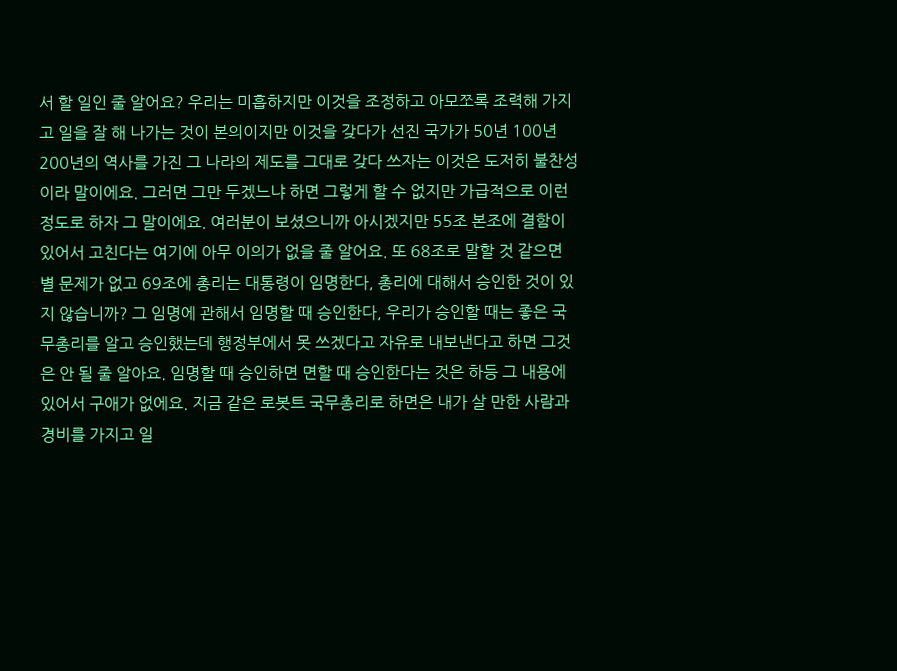서 할 일인 줄 알어요? 우리는 미흡하지만 이것을 조정하고 아모쪼록 조력해 가지고 일을 잘 해 나가는 것이 본의이지만 이것을 갖다가 선진 국가가 50년 100년 200년의 역사를 가진 그 나라의 제도를 그대로 갖다 쓰자는 이것은 도저히 불찬성이라 말이에요. 그러면 그만 두겠느냐 하면 그렇게 할 수 없지만 가급적으로 이런 정도로 하자 그 말이에요. 여러분이 보셨으니까 아시겠지만 55조 본조에 결함이 있어서 고친다는 여기에 아무 이의가 없을 줄 알어요. 또 68조로 말할 것 같으면 별 문제가 없고 69조에 총리는 대통령이 임명한다, 총리에 대해서 승인한 것이 있지 않습니까? 그 임명에 관해서 임명할 때 승인한다, 우리가 승인할 때는 좋은 국무총리를 알고 승인했는데 행정부에서 못 쓰겠다고 자유로 내보낸다고 하면 그것은 안 될 줄 알아요. 임명할 때 승인하면 면할 때 승인한다는 것은 하등 그 내용에 있어서 구애가 없에요. 지금 같은 로봇트 국무총리로 하면은 내가 살 만한 사람과 경비를 가지고 일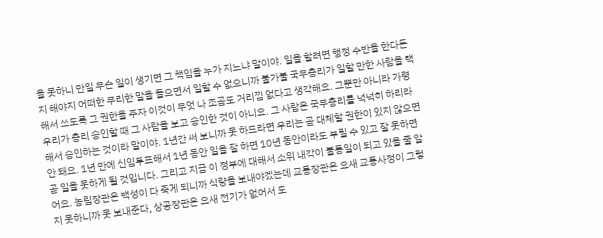을 못하니 만일 무슨 일이 생기면 그 책임을 누가 지느냐 말이야. 일을 할려면 행정 수반을 한다든지 해야지 어떠한 무리한 말을 들으면서 일할 수 없으니까 불가불 국무총리가 일할 만한 사람을 택해서 쓰도록 그 권한을 주자 이것이 무엇 나 조곰도 거리낌 없다고 생각해요. 그뿐만 아니라 가령 우리가 총리 승인할 때 그 사람을 보고 승인한 것이 아니요. 그 사람은 국무총리를 넉넉히 하리라 해서 승인하는 것이라 말이야. 1년간 써 보니까 못 하드라면 우리는 곧 대체할 권한이 있지 않으면 안 돼요. 1년 만에 신임투표해서 1년 동안 일을 잘 하면 10년 동안이라도 부릴 수 있고 잘 못하면 곧 일을 못하게 될 것입니다. 그리고 지금 이 정부에 대해서 소위 내각이 불통일이 되고 있을 줄 알어요. 농림장관은 백성이 다 죽게 되니까 식량을 보내야겠는데 교통장관은 요새 교통사정이 그렇지 못하니까 못 보내준다, 상공장관은 요새 전기가 없어서 도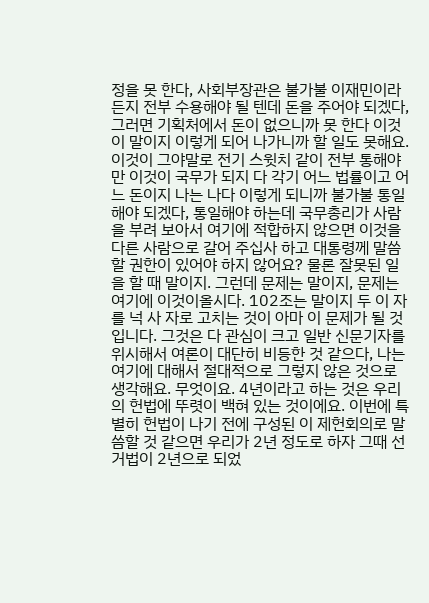정을 못 한다, 사회부장관은 불가불 이재민이라든지 전부 수용해야 될 텐데 돈을 주어야 되겠다, 그러면 기획처에서 돈이 없으니까 못 한다 이것이 말이지 이렇게 되어 나가니까 할 일도 못해요. 이것이 그야말로 전기 스윗치 같이 전부 통해야만 이것이 국무가 되지 다 각기 어느 법률이고 어느 돈이지 나는 나다 이렇게 되니까 불가불 통일해야 되겠다, 통일해야 하는데 국무총리가 사람을 부려 보아서 여기에 적합하지 않으면 이것을 다른 사람으로 갈어 주십사 하고 대통령께 말씀할 권한이 있어야 하지 않어요? 물론 잘못된 일을 할 때 말이지. 그런데 문제는 말이지, 문제는 여기에 이것이올시다. 102조는 말이지 두 이 자를 넉 사 자로 고치는 것이 아마 이 문제가 될 것입니다. 그것은 다 관심이 크고 일반 신문기자를 위시해서 여론이 대단히 비등한 것 같으다, 나는 여기에 대해서 절대적으로 그렇지 않은 것으로 생각해요. 무엇이요. 4년이라고 하는 것은 우리의 헌법에 뚜렷이 백혀 있는 것이에요. 이번에 특별히 헌법이 나기 전에 구성된 이 제헌회의로 말씀할 것 같으면 우리가 2년 정도로 하자 그때 선거법이 2년으로 되었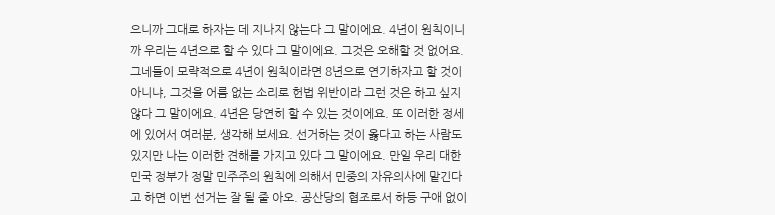으니까 그대로 하자는 데 지나지 않는다 그 말이에요. 4년이 원칙이니까 우리는 4년으로 할 수 있다 그 말이에요. 그것은 오해할 것 없어요. 그네들이 모략적으로 4년이 원칙이라면 8년으로 연기하자고 할 것이 아니냐, 그것을 어름 없는 소리로 헌법 위반이라 그런 것은 하고 싶지 않다 그 말이에요. 4년은 당연히 할 수 있는 것이에요. 또 이러한 정세에 있어서 여러분, 생각해 보세요. 선거하는 것이 옳다고 하는 사람도 있지만 나는 이러한 견해를 가지고 있다 그 말이에요. 만일 우리 대한민국 정부가 정말 민주주의 원칙에 의해서 민중의 자유의사에 맡긴다고 하면 이번 선거는 잘 될 줄 아오. 공산당의 협조로서 하등 구애 없이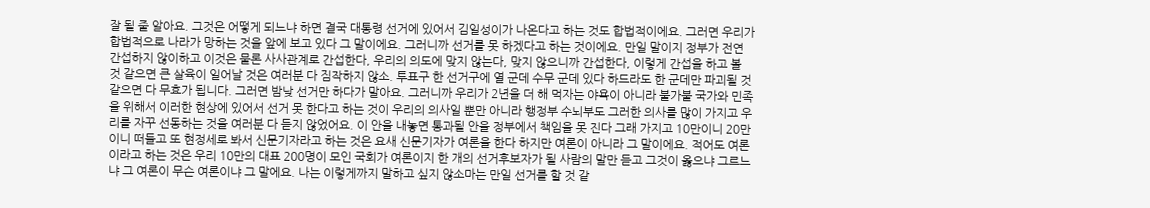잘 될 줄 알아요. 그것은 어떻게 되느냐 하면 결국 대통령 선거에 있어서 김일성이가 나온다고 하는 것도 합법적이에요. 그러면 우리가 합법적으로 나라가 망하는 것을 앞에 보고 있다 그 말이에요. 그러니까 선거를 못 하겠다고 하는 것이에요. 만일 말이지 정부가 전연 간섭하지 않이하고 이것은 물론 사사관계로 간섭한다, 우리의 의도에 맞지 않는다, 맞지 않으니까 간섭한다, 이렇게 간섭을 하고 볼 것 같으면 큰 살육이 일어날 것은 여러분 다 짐작하지 않소. 투표구 한 선거구에 열 군데 수무 군데 있다 하드라도 한 군데만 파괴될 것 같으면 다 무효가 됩니다. 그러면 밤낮 선거만 하다가 말아요. 그러니까 우리가 2년을 더 해 먹자는 야욕이 아니라 불가불 국가와 민족을 위해서 이러한 현상에 있어서 선거 못 한다고 하는 것이 우리의 의사일 뿐만 아니라 행정부 수뇌부도 그러한 의사를 많이 가지고 우리를 자꾸 선동하는 것을 여러분 다 듣지 않었어요. 이 안을 내놓면 통과될 안을 정부에서 책임을 못 진다 그래 가지고 10만이니 20만이니 떠들고 또 현정세로 봐서 신문기자라고 하는 것은 요새 신문기자가 여론을 한다 하지만 여론이 아니라 그 말이에요. 적어도 여론이라고 하는 것은 우리 10만의 대표 200명이 모인 국회가 여론이지 한 개의 선거후보자가 될 사람의 말만 듣고 그것이 옳으냐 그르느냐 그 여론이 무슨 여론이냐 그 말에요. 나는 이렇게까지 말하고 싶지 않소마는 만일 선거를 할 것 같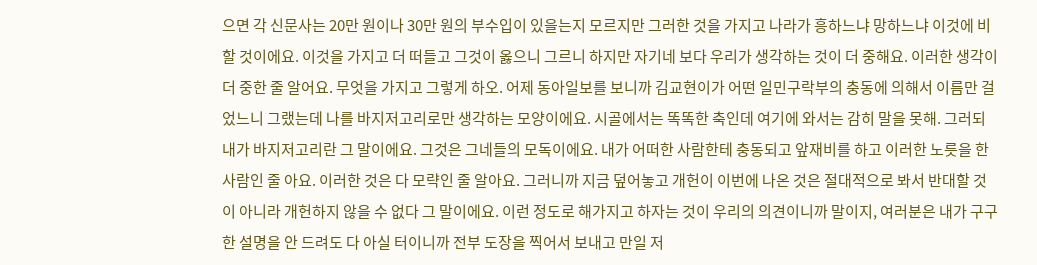으면 각 신문사는 20만 원이나 30만 원의 부수입이 있을는지 모르지만 그러한 것을 가지고 나라가 흥하느냐 망하느냐 이것에 비할 것이에요. 이것을 가지고 더 떠들고 그것이 옳으니 그르니 하지만 자기네 보다 우리가 생각하는 것이 더 중해요. 이러한 생각이 더 중한 줄 알어요. 무엇을 가지고 그렇게 하오. 어제 동아일보를 보니까 김교현이가 어떤 일민구락부의 충동에 의해서 이름만 걸었느니 그랬는데 나를 바지저고리로만 생각하는 모양이에요. 시골에서는 똑똑한 축인데 여기에 와서는 감히 말을 못해. 그러되 내가 바지저고리란 그 말이에요. 그것은 그네들의 모독이에요. 내가 어떠한 사람한테 충동되고 앞재비를 하고 이러한 노릇을 한 사람인 줄 아요. 이러한 것은 다 모략인 줄 알아요. 그러니까 지금 덮어놓고 개헌이 이번에 나온 것은 절대적으로 봐서 반대할 것이 아니라 개헌하지 않을 수 없다 그 말이에요. 이런 정도로 해가지고 하자는 것이 우리의 의견이니까 말이지, 여러분은 내가 구구한 설명을 안 드려도 다 아실 터이니까 전부 도장을 찍어서 보내고 만일 저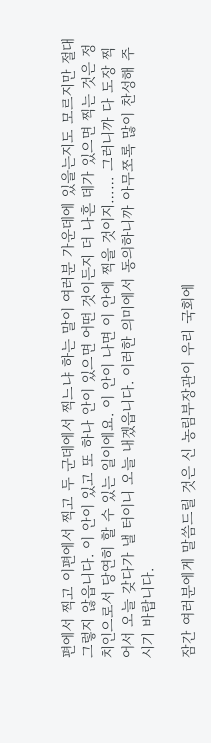편에서 찍고 이편에서 찍고 두 군데에서 찍느냐 하는 말이 여러분 가운데에 있을는지도 모르지만 절대 그렇지 않읍니다. 이 안이 있고 또 하나 안이 있으면 어떤 것이든지 더 나흔 데가 있으면 찍는 것은 정치인으로서 당연히 할 수 있는 일이에요. 이 안이 나면 이 안에 찍을 것이지…… 그러니까 다 도장 찍어서 오늘 갖다가 낼 터이니 오늘 내겠읍니다. 이러한 의미에서 동의하니까 아무쪼록 많이 찬성해 주시기 바랍니다.

잠간 여러분에게 말씀드릴 것은 신 농림부장관이 우리 국회에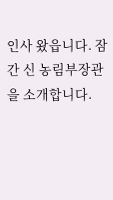인사 왔읍니다. 잠간 신 농림부장관을 소개합니다.